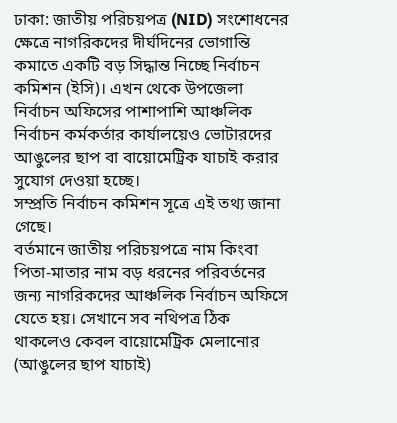ঢাকা: জাতীয় পরিচয়পত্র (NID) সংশোধনের ক্ষেত্রে নাগরিকদের দীর্ঘদিনের ভোগান্তি কমাতে একটি বড় সিদ্ধান্ত নিচ্ছে নির্বাচন কমিশন (ইসি)। এখন থেকে উপজেলা নির্বাচন অফিসের পাশাপাশি আঞ্চলিক নির্বাচন কর্মকর্তার কার্যালয়েও ভোটারদের আঙুলের ছাপ বা বায়োমেট্রিক যাচাই করার সুযোগ দেওয়া হচ্ছে।
সম্প্রতি নির্বাচন কমিশন সূত্রে এই তথ্য জানা গেছে।
বর্তমানে জাতীয় পরিচয়পত্রে নাম কিংবা পিতা-মাতার নাম বড় ধরনের পরিবর্তনের জন্য নাগরিকদের আঞ্চলিক নির্বাচন অফিসে যেতে হয়। সেখানে সব নথিপত্র ঠিক থাকলেও কেবল বায়োমেট্রিক মেলানোর (আঙুলের ছাপ যাচাই)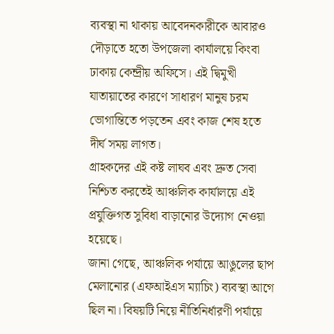ব্যবস্থা না থাকায় আবেদনকারীকে আবারও দৌড়াতে হতো উপজেলা কার্যালয়ে কিংবা ঢাকায় কেন্দ্রীয় অফিসে। এই দ্বিমুখী যাতায়াতের কারণে সাধারণ মানুষ চরম ভোগান্তিতে পড়তেন এবং কাজ শেষ হতে দীর্ঘ সময় লাগত।
গ্রাহকদের এই কষ্ট লাঘব এবং দ্রুত সেবা নিশ্চিত করতেই আঞ্চলিক কার্যালয়ে এই প্রযুক্তিগত সুবিধা বাড়ানোর উদ্যোগ নেওয়া হয়েছে।
জানা গেছে, আঞ্চলিক পর্যায়ে আঙুলের ছাপ মেলানোর (এফআইএস ম্যাচিং) ব্যবস্থা আগে ছিল না। বিষয়টি নিয়ে নীতিনির্ধারণী পর্যায়ে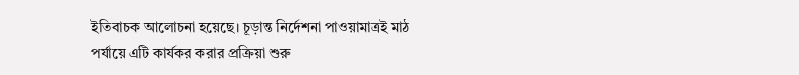ইতিবাচক আলোচনা হয়েছে। চূড়ান্ত নির্দেশনা পাওয়ামাত্রই মাঠ পর্যায়ে এটি কার্যকর করার প্রক্রিয়া শুরু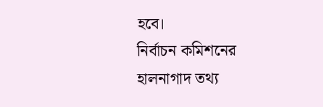হবে।
নির্বাচন কমিশনের হালনাগাদ তথ্য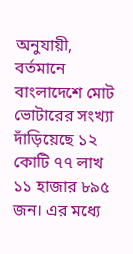অনুযায়ী, বর্তমানে বাংলাদেশে মোট ভোটারের সংখ্যা দাঁড়িয়েছে ১২ কোটি ৭৭ লাখ ১১ হাজার ৮৯৫ জন। এর মধ্যে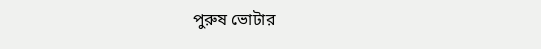পুরুষ ভোটার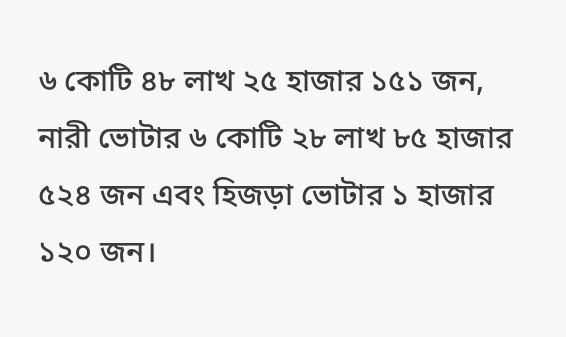৬ কোটি ৪৮ লাখ ২৫ হাজার ১৫১ জন, নারী ভোটার ৬ কোটি ২৮ লাখ ৮৫ হাজার ৫২৪ জন এবং হিজড়া ভোটার ১ হাজার ১২০ জন।